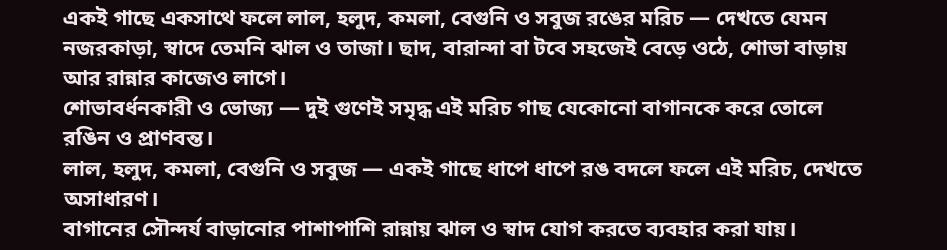একই গাছে একসাথে ফলে লাল, হলুদ, কমলা, বেগুনি ও সবুজ রঙের মরিচ — দেখতে যেমন নজরকাড়া, স্বাদে তেমনি ঝাল ও তাজা। ছাদ, বারান্দা বা টবে সহজেই বেড়ে ওঠে, শোভা বাড়ায় আর রান্নার কাজেও লাগে।
শোভাবর্ধনকারী ও ভোজ্য — দুই গুণেই সমৃদ্ধ এই মরিচ গাছ যেকোনো বাগানকে করে তোলে রঙিন ও প্রাণবন্ত।
লাল, হলুদ, কমলা, বেগুনি ও সবুজ — একই গাছে ধাপে ধাপে রঙ বদলে ফলে এই মরিচ, দেখতে অসাধারণ।
বাগানের সৌন্দর্য বাড়ানোর পাশাপাশি রান্নায় ঝাল ও স্বাদ যোগ করতে ব্যবহার করা যায়।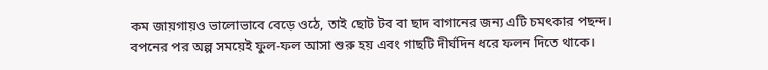কম জায়গায়ও ভালোভাবে বেড়ে ওঠে, তাই ছোট টব বা ছাদ বাগানের জন্য এটি চমৎকার পছন্দ।
বপনের পর অল্প সময়েই ফুল-ফল আসা শুরু হয় এবং গাছটি দীর্ঘদিন ধরে ফলন দিতে থাকে।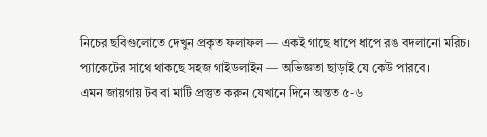নিচের ছবিগুলোতে দেখুন প্রকৃত ফলাফল — একই গাছে ধাপে ধাপে রঙ বদলানো মরিচ।
প্যাকেটের সাথে থাকছে সহজ গাইডলাইন — অভিজ্ঞতা ছাড়াই যে কেউ পারবে।
এমন জায়গায় টব বা মাটি প্রস্তুত করুন যেখানে দিনে অন্তত ৫-৬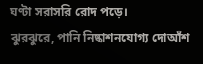ঘণ্টা সরাসরি রোদ পড়ে।
ঝুরঝুরে, পানি নিষ্কাশনযোগ্য দোআঁশ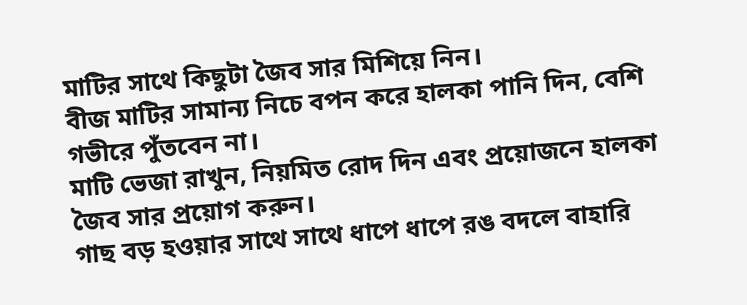মাটির সাথে কিছুটা জৈব সার মিশিয়ে নিন।
বীজ মাটির সামান্য নিচে বপন করে হালকা পানি দিন, বেশি গভীরে পুঁতবেন না।
মাটি ভেজা রাখুন, নিয়মিত রোদ দিন এবং প্রয়োজনে হালকা জৈব সার প্রয়োগ করুন।
গাছ বড় হওয়ার সাথে সাথে ধাপে ধাপে রঙ বদলে বাহারি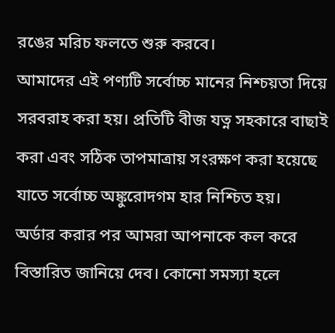রঙের মরিচ ফলতে শুরু করবে।
আমাদের এই পণ্যটি সর্বোচ্চ মানের নিশ্চয়তা দিয়ে সরবরাহ করা হয়। প্রতিটি বীজ যত্ন সহকারে বাছাই করা এবং সঠিক তাপমাত্রায় সংরক্ষণ করা হয়েছে যাতে সর্বোচ্চ অঙ্কুরোদগম হার নিশ্চিত হয়।
অর্ডার করার পর আমরা আপনাকে কল করে বিস্তারিত জানিয়ে দেব। কোনো সমস্যা হলে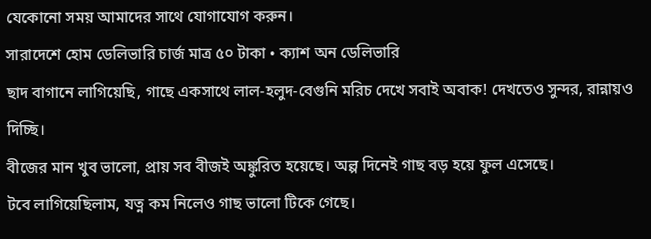যেকোনো সময় আমাদের সাথে যোগাযোগ করুন।
সারাদেশে হোম ডেলিভারি চার্জ মাত্র ৫০ টাকা • ক্যাশ অন ডেলিভারি
ছাদ বাগানে লাগিয়েছি, গাছে একসাথে লাল-হলুদ-বেগুনি মরিচ দেখে সবাই অবাক! দেখতেও সুন্দর, রান্নায়ও দিচ্ছি।
বীজের মান খুব ভালো, প্রায় সব বীজই অঙ্কুরিত হয়েছে। অল্প দিনেই গাছ বড় হয়ে ফুল এসেছে।
টবে লাগিয়েছিলাম, যত্ন কম নিলেও গাছ ভালো টিকে গেছে।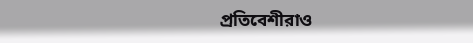প্রতিবেশীরাও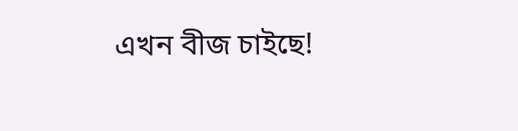এখন বীজ চাইছে!